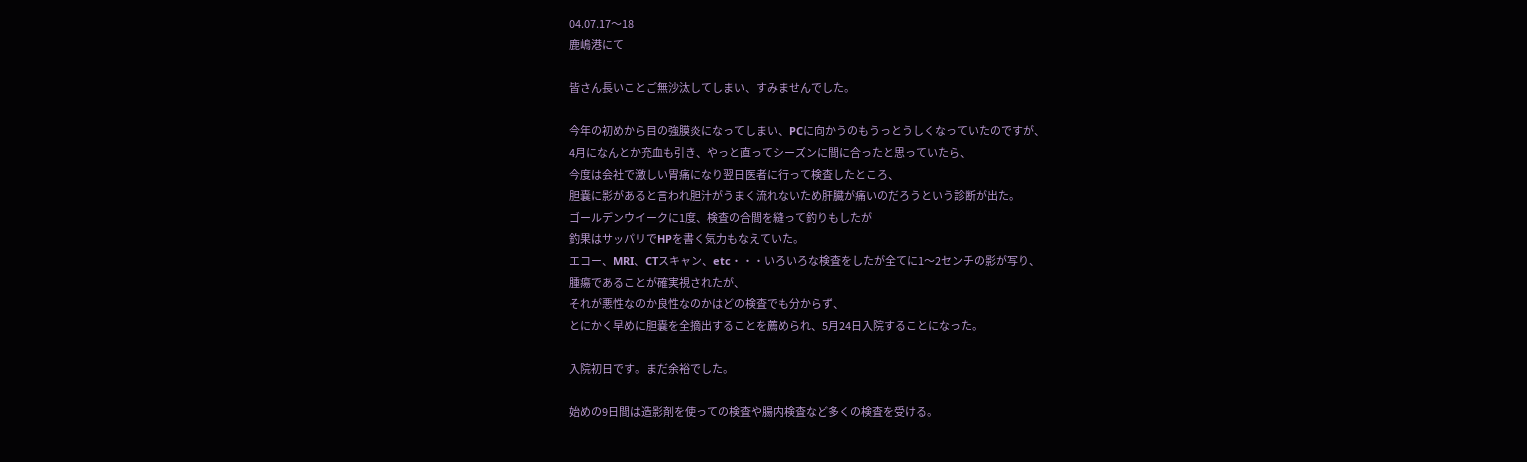04.07.17〜18
鹿嶋港にて

皆さん長いことご無沙汰してしまい、すみませんでした。

今年の初めから目の強膜炎になってしまい、PCに向かうのもうっとうしくなっていたのですが、
4月になんとか充血も引き、やっと直ってシーズンに間に合ったと思っていたら、
今度は会社で激しい胃痛になり翌日医者に行って検査したところ、
胆嚢に影があると言われ胆汁がうまく流れないため肝臓が痛いのだろうという診断が出た。
ゴールデンウイークに1度、検査の合間を縫って釣りもしたが
釣果はサッパリでHPを書く気力もなえていた。
エコー、MRI、CTスキャン、etc・・・いろいろな検査をしたが全てに1〜2センチの影が写り、
腫瘍であることが確実視されたが、
それが悪性なのか良性なのかはどの検査でも分からず、
とにかく早めに胆嚢を全摘出することを薦められ、5月24日入院することになった。

入院初日です。まだ余裕でした。

始めの9日間は造影剤を使っての検査や腸内検査など多くの検査を受ける。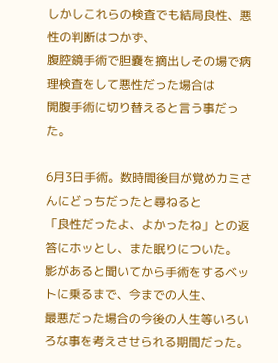しかしこれらの検査でも結局良性、悪性の判断はつかず、
腹腔鏡手術で胆嚢を摘出しその場で病理検査をして悪性だった場合は
開腹手術に切り替えると言う事だった。

6月3日手術。数時間後目が覚めカミさんにどっちだったと尋ねると
「良性だったよ、よかったね」との返答にホッとし、また眠りについた。
影があると聞いてから手術をするベットに乗るまで、今までの人生、
最悪だった場合の今後の人生等いろいろな事を考えさせられる期間だった。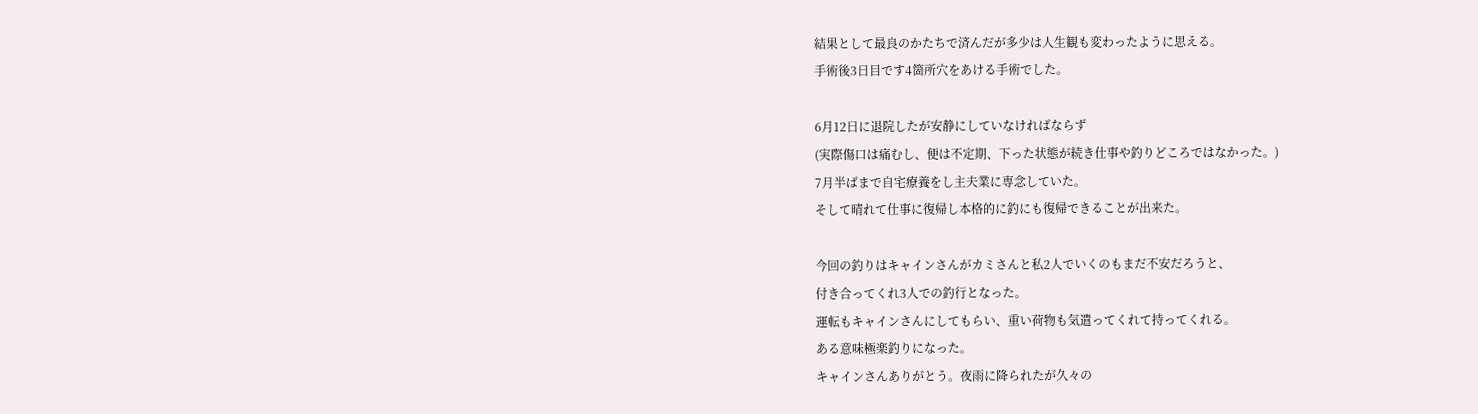結果として最良のかたちで済んだが多少は人生観も変わったように思える。
手術後3日目です4箇所穴をあける手術でした。

6月12日に退院したが安静にしていなければならず
(実際傷口は痛むし、便は不定期、下った状態が続き仕事や釣りどころではなかった。)
7月半ばまで自宅療養をし主夫業に専念していた。
そして晴れて仕事に復帰し本格的に釣にも復帰できることが出来た。

今回の釣りはキャインさんがカミさんと私2人でいくのもまだ不安だろうと、
付き合ってくれ3人での釣行となった。
運転もキャインさんにしてもらい、重い荷物も気遣ってくれて持ってくれる。
ある意味極楽釣りになった。
キャインさんありがとう。夜雨に降られたが久々の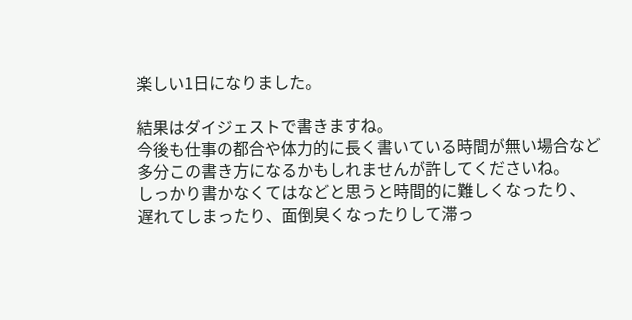楽しい1日になりました。

結果はダイジェストで書きますね。
今後も仕事の都合や体力的に長く書いている時間が無い場合など
多分この書き方になるかもしれませんが許してくださいね。
しっかり書かなくてはなどと思うと時間的に難しくなったり、
遅れてしまったり、面倒臭くなったりして滞っ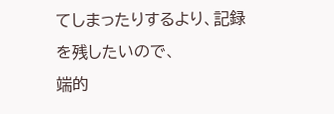てしまったりするより、記録を残したいので、
端的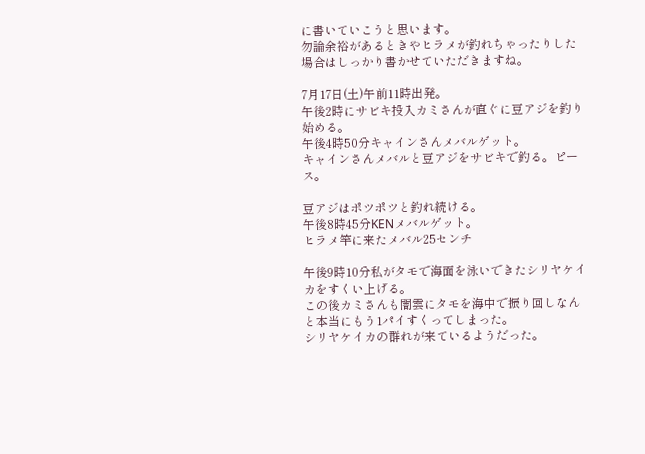に書いていこうと思います。
勿論余裕があるときやヒラメが釣れちゃったりした場合はしっかり書かせていただきますね。

7月17日(土)午前11時出発。
午後2時にサビキ投入カミさんが直ぐに豆アジを釣り始める。
午後4時50分キャインさんメバルゲット。
キャインさんメバルと豆アジをサビキで釣る。ピース。

豆アジはポツポツと釣れ続ける。
午後8時45分KENメバルゲット。
ヒラメ竿に来たメバル25センチ

午後9時10分私がタモで海面を泳いできたシリヤケイカをすくい上げる。
この後カミさんも闇雲にタモを海中で振り回しなんと本当にもう1パイすくってしまった。
シリヤケイカの群れが来ているようだった。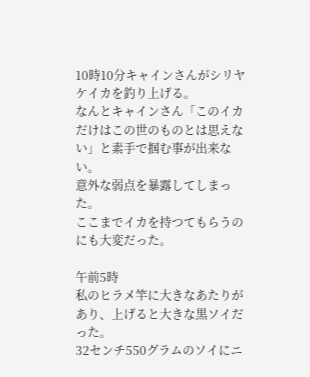10時10分キャインさんがシリヤケイカを釣り上げる。
なんとキャインさん「このイカだけはこの世のものとは思えない」と素手で掴む事が出来ない。
意外な弱点を暴露してしまった。
ここまでイカを持つてもらうのにも大変だった。

午前5時
私のヒラメ竿に大きなあたりがあり、上げると大きな黒ソイだった。
32センチ550グラムのソイにニ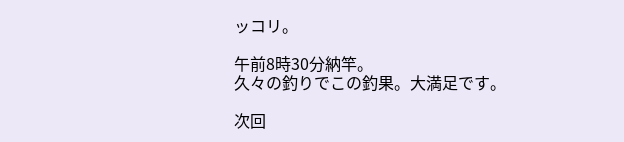ッコリ。

午前8時30分納竿。
久々の釣りでこの釣果。大満足です。

次回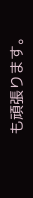も頑張ります。